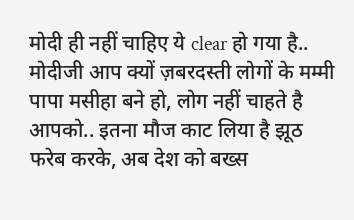मोदी ही नहीं चाहिए ये clear हो गया है.. मोदीजी आप क्यों ज़बरदस्ती लोगों के मम्मी पापा मसीहा बने हो, लोग नहीं चाहते है आपको.. इतना मौज काट लिया है झूठ फरेब करके, अब देश को बख्स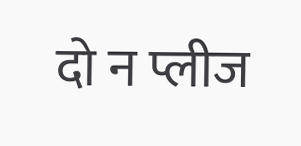दो न प्लीज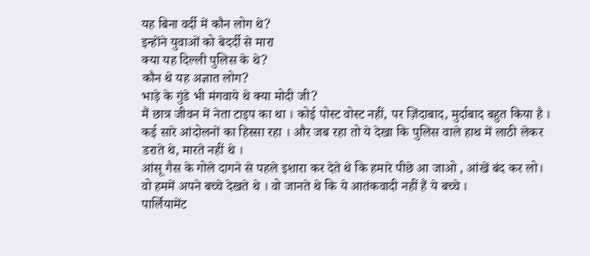यह बिना वर्दी में कौन लोग थे?
इन्होंने युवाओं को बेदर्दी से मारा
क्या यह दिल्ली पुलिस के थे?
कौन थे यह अज्ञात लोग?
भाड़े के गुंडे भी मंगवाये थे क्या मोदी जी?
मैं छात्र जीवन में नेता टाइप का था । कोई पोस्ट वोस्ट नहीं, पर ज़िंदाबाद, मुर्दाबाद बहुत किया है । कई सारे आंदोलनों का हिस्सा रहा । और जब रहा तो ये देखा कि पुलिस वाले हाथ में लाठी लेकर डराते थे, मारते नहीं थे ।
आंसू गैस के गोले दागने से पहले इशारा कर देते थे कि हमारे पीछे आ जाओ , आंखें बंद कर लो। वो हममें अपने बच्चे देखते थे । वो जानते थे कि ये आतंकवादी नहीं हैं ये बच्चे ।
पार्लियामेंट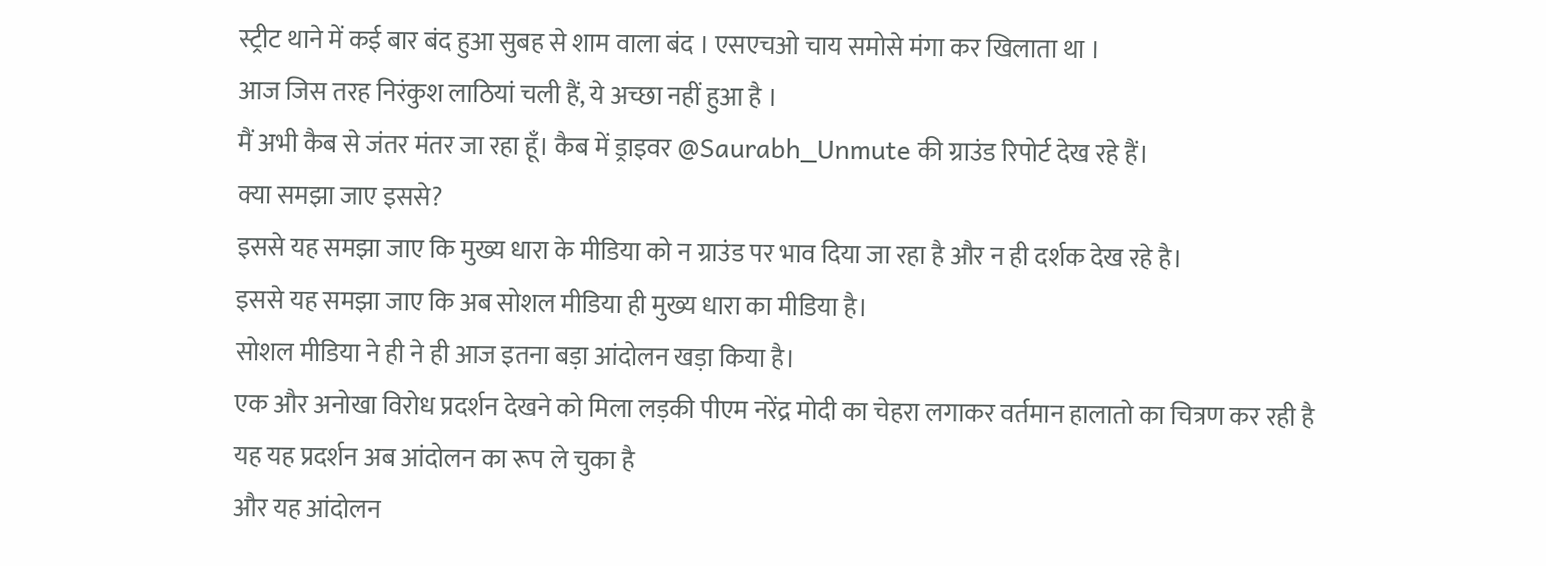स्ट्रीट थाने में कई बार बंद हुआ सुबह से शाम वाला बंद । एसएचओ चाय समोसे मंगा कर खिलाता था ।
आज जिस तरह निरंकुश लाठियां चली हैं, ये अच्छा नहीं हुआ है ।
मैं अभी कैब से जंतर मंतर जा रहा हूँ। कैब में ड्राइवर @Saurabh_Unmute की ग्राउंड रिपोर्ट देख रहे हैं।
क्या समझा जाए इससे?
इससे यह समझा जाए कि मुख्य धारा के मीडिया को न ग्राउंड पर भाव दिया जा रहा है और न ही दर्शक देख रहे है।
इससे यह समझा जाए कि अब सोशल मीडिया ही मुख्य धारा का मीडिया है।
सोशल मीडिया ने ही ने ही आज इतना बड़ा आंदोलन खड़ा किया है।
एक और अनोखा विरोध प्रदर्शन देखने को मिला लड़की पीएम नरेंद्र मोदी का चेहरा लगाकर वर्तमान हालातो का चित्रण कर रही है
यह यह प्रदर्शन अब आंदोलन का रूप ले चुका है
और यह आंदोलन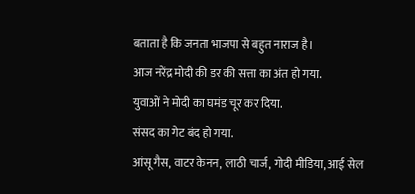बताता है कि जनता भाजपा से बहुत नाराज है।
आज नरेंद्र मोदी की डर की सत्ता का अंत हो गया.
युवाओं ने मोदी का घमंड चूर कर दिया.
संसद का गेट बंद हो गया.
आंसू गैस, वाटर केनन, लाठी चार्ज, गोदी मीडिया, आई सेल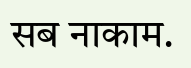सब नाकाम.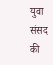युवा संसद की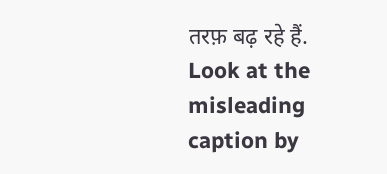तरफ़ बढ़ रहे हैं.
Look at the misleading caption by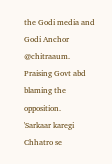the Godi media and Godi Anchor @chitraaum. Praising Govt abd blaming the opposition.
'Sarkaar karegi Chhatro se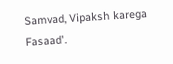Samvad, Vipaksh karega Fasaad'.